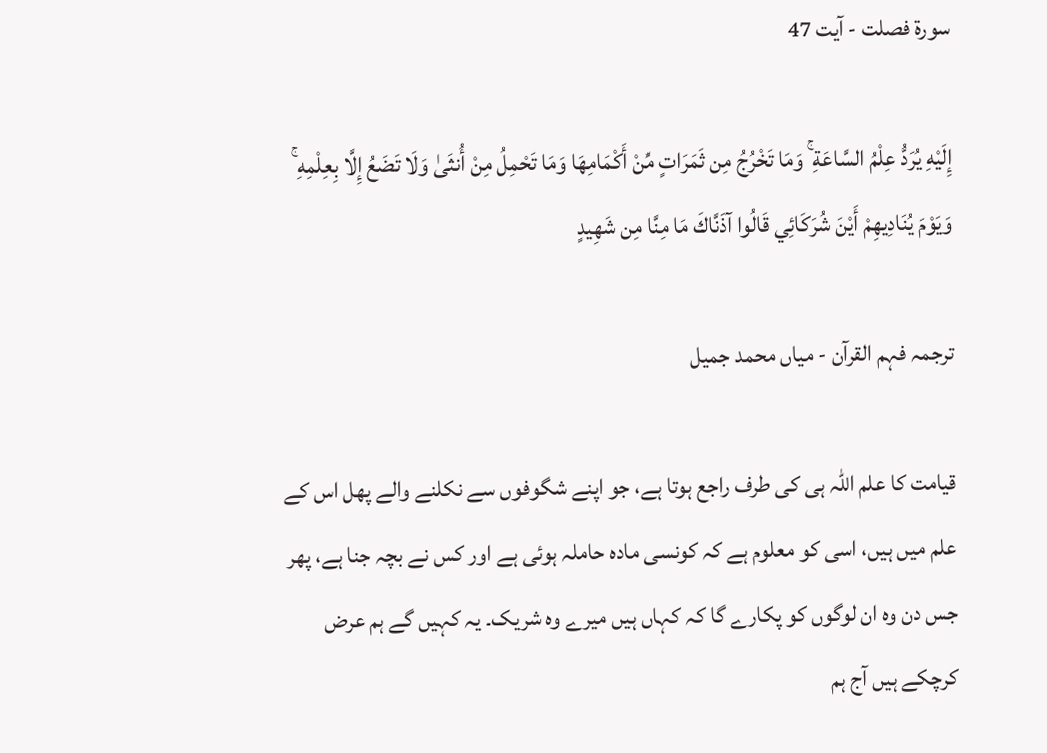سورة فصلت - آیت 47

إِلَيْهِ يُرَدُّ عِلْمُ السَّاعَةِ ۚ وَمَا تَخْرُجُ مِن ثَمَرَاتٍ مِّنْ أَكْمَامِهَا وَمَا تَحْمِلُ مِنْ أُنثَىٰ وَلَا تَضَعُ إِلَّا بِعِلْمِهِ ۚ وَيَوْمَ يُنَادِيهِمْ أَيْنَ شُرَكَائِي قَالُوا آذَنَّاكَ مَا مِنَّا مِن شَهِيدٍ

ترجمہ فہم القرآن - میاں محمد جمیل

قیامت کا علم اللہ ہی کی طرف راجع ہوتا ہے، جو اپنے شگوفوں سے نکلنے والے پھل اس کے علم میں ہیں، اسی کو معلوم ہے کہ کونسی مادہ حاملہ ہوئی ہے اور کس نے بچہ جنا ہے، پھر جس دن وہ ان لوگوں کو پکارے گا کہ کہاں ہیں میرے وہ شریک۔ یہ کہیں گے ہم عرض کرچکے ہیں آج ہم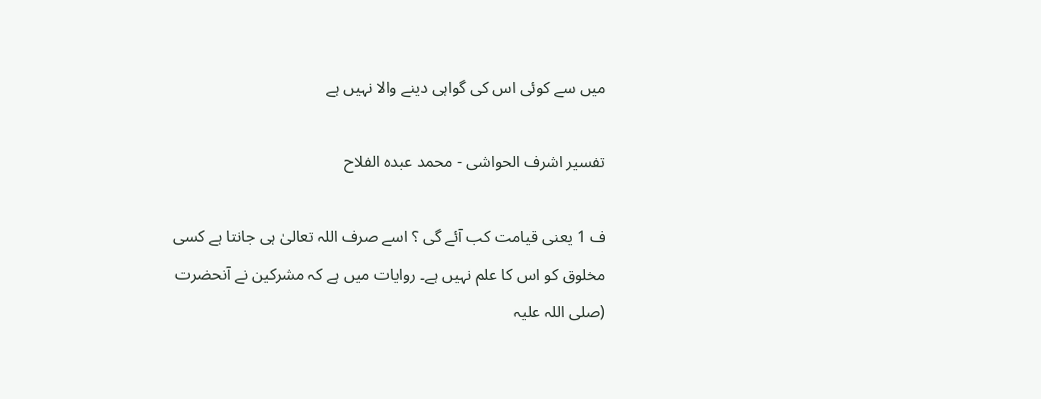میں سے کوئی اس کی گواہی دینے والا نہیں ہے

تفسیر اشرف الحواشی - محمد عبدہ الفلاح

ف 1 یعنی قیامت کب آئے گی ؟ اسے صرف اللہ تعالیٰ ہی جانتا ہے کسی مخلوق کو اس کا علم نہیں ہے۔ روایات میں ہے کہ مشرکین نے آنحضرت (صلی اللہ علیہ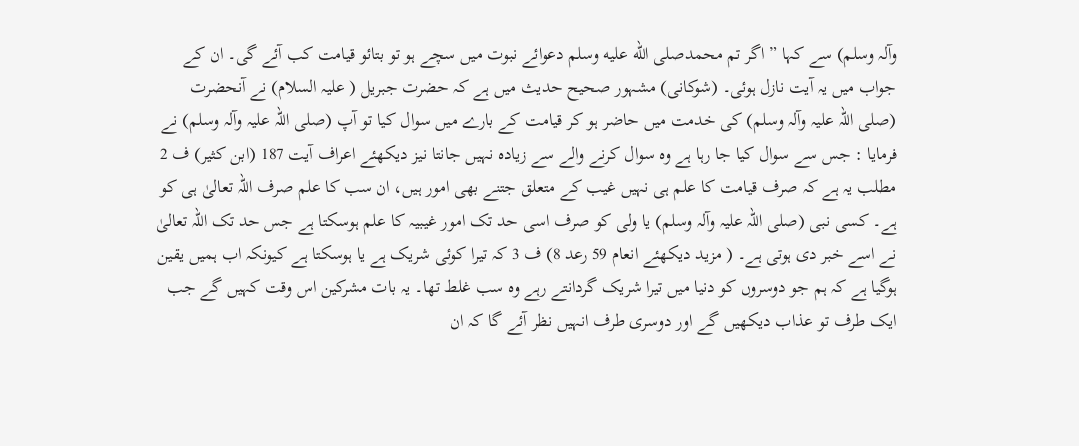وآلہ وسلم) سے کہا ” اگر تم محمدصلى الله عليه وسلم دعوائے نبوت میں سچے ہو تو بتائو قیامت کب آئے گی۔ ان کے جواب میں یہ آیت نازل ہوئی۔ (شوکانی) مشہور صحیح حدیث میں ہے کہ حضرت جبریل ( علیہ السلام) نے آنحضرت (صلی اللہ علیہ وآلہ وسلم) کی خدمت میں حاضر ہو کر قیامت کے بارے میں سوال کیا تو آپ (صلی اللہ علیہ وآلہ وسلم) نے فرمایا : جس سے سوال کیا جا رہا ہے وہ سوال کرنے والے سے زیادہ نہیں جانتا نیز دیکھئے اعراف آیت 187 (ابن کثیر) ف 2 مطلب یہ ہے کہ صرف قیامت کا علم ہی نہیں غیب کے متعلق جتنے بھی امور ہیں، ان سب کا علم صرف اللہ تعالیٰ ہی کو ہے۔ کسی نبی (صلی اللہ علیہ وآلہ وسلم) یا ولی کو صرف اسی حد تک امور غیبیہ کا علم ہوسکتا ہے جس حد تک اللہ تعالیٰ نے اسے خبر دی ہوتی ہے۔ ( مزید دیکھئے انعام 59 رعد 8) ف 3 کہ تیرا کوئی شریک ہے یا ہوسکتا ہے کیونکہ اب ہمیں یقین ہوگیا ہے کہ ہم جو دوسروں کو دنیا میں تیرا شریک گردانتے رہے وہ سب غلط تھا۔ یہ بات مشرکین اس وقت کہیں گے جب ایک طرف تو عذاب دیکھیں گے اور دوسری طرف انہیں نظر آئے گا کہ ان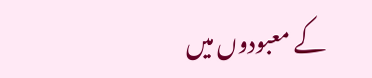کے معبودوں میں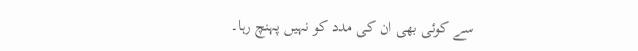سے کوئی بھی ان کی مدد کو نہیں پہنچ رہا۔